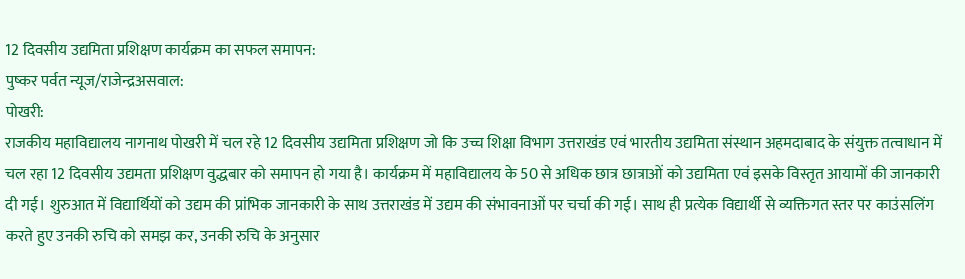12 दिवसीय उद्यमिता प्रशिक्षण कार्यक्रम का सफल समापन:
पुष्कर पर्वत न्यूज/राजेन्द्रअसवाल:
पोखरी:
राजकीय महाविद्यालय नागनाथ पोखरी में चल रहे 12 दिवसीय उद्यमिता प्रशिक्षण जो कि उच्च शिक्षा विभाग उत्तराखंड एवं भारतीय उद्यमिता संस्थान अहमदाबाद के संयुक्त तत्वाधान में चल रहा 12 दिवसीय उद्यमता प्रशिक्षण वुद्धबार को समापन हो गया है। कार्यक्रम में महाविद्यालय के 50 से अधिक छात्र छात्राओं को उद्यमिता एवं इसके विस्तृत आयामों की जानकारी दी गई। शुरुआत में विद्यार्थियों को उद्यम की प्रांभिक जानकारी के साथ उत्तराखंड में उद्यम की संभावनाओं पर चर्चा की गई। साथ ही प्रत्येक विद्यार्थी से व्यक्तिगत स्तर पर काउंसलिंग करते हुए उनकी रुचि को समझ कर, उनकी रुचि के अनुसार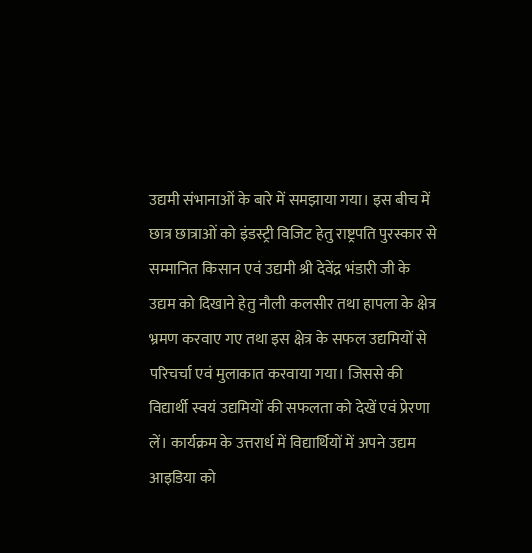उद्यमी संभानाओं के बारे में समझाया गया। इस बीच में छात्र छात्राओं को इंडस्ट्री विजिट हेतु राष्ट्रपति पुरस्कार से सम्मानित किसान एवं उद्यमी श्री देवेंद्र भंडारी जी के उद्यम को दिखाने हेतु नौली कलसीर तथा हापला के क्षेत्र भ्रमण करवाए गए तथा इस क्षेत्र के सफल उद्यमियों से परिचर्चा एवं मुलाकात करवाया गया। जिससे की विद्यार्थी स्वयं उद्यमियों की सफलता को देखें एवं प्रेरणा लें। कार्यक्रम के उत्तरार्ध में विद्यार्थियों में अपने उद्यम आइडिया को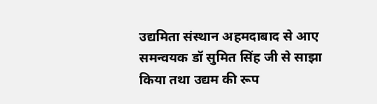उद्यमिता संस्थान अहमदाबाद से आए समन्वयक डॉ सुमित सिंह जी से साझा किया तथा उद्यम की रूप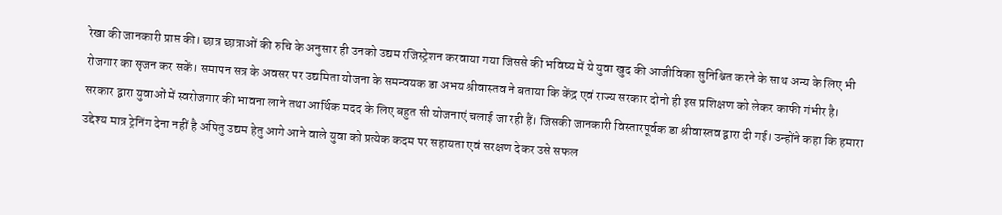रेखा की जानकारी प्राप्त की। छात्र छात्राओं की रुचि के अनुसार ही उनको उद्यम रजिस्ट्रेशन करवाया गया जिससे की भविष्य में ये युवा खुद की आजीविका सुनिश्चित करने के साथ अन्य के लिए भी रोजगार का सृजन कर सकें। समापन सत्र के अवसर पर उद्यमिता योजना के समन्वयक डा अभय श्रीवास्तव ने बताया कि केंद्र एवं राज्य सरकार दोनो ही इस प्रशिक्षण को लेकर काफी गंभीर है। सरकार द्वारा युवाओं में स्वरोजगार की भावना लाने तथा आर्थिक मदद के लिए बहुत सी योजनाएं चलाई जा रही हैं। जिसकी जानकारी विस्तारपूर्वक डा श्रीवास्तव द्वारा दी गई। उन्होंने कहा कि हमारा उद्देश्य मात्र ट्रेनिंग देना नहीं है अपितु उद्यम हेतु आगे आने वाले युवा को प्रत्येक कदम पर सहायता एवं सरक्षण देकर उसे सफल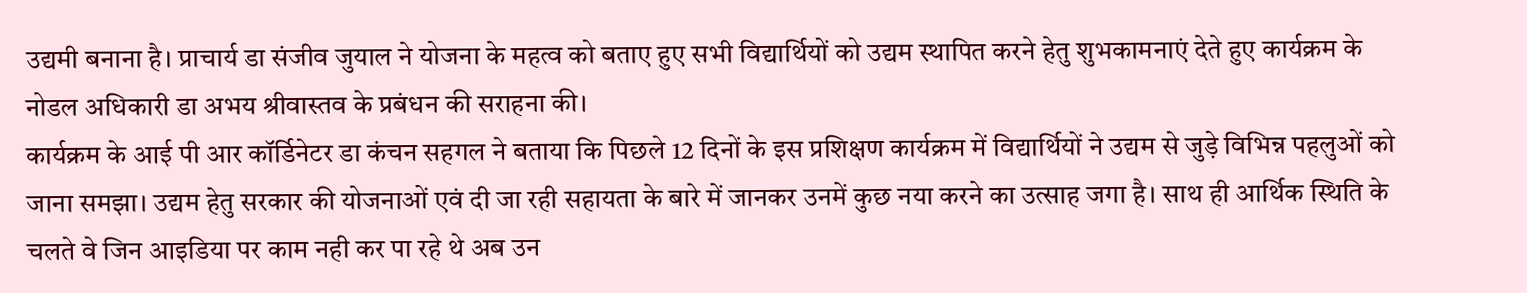उद्यमी बनाना है। प्राचार्य डा संजीव जुयाल ने योजना के महत्व को बताए हुए सभी विद्यार्थियों को उद्यम स्थापित करने हेतु शुभकामनाएं देते हुए कार्यक्रम के नोडल अधिकारी डा अभय श्रीवास्तव के प्रबंधन की सराहना की।
कार्यक्रम के आई पी आर कॉर्डिनेटर डा कंचन सहगल ने बताया कि पिछले 12 दिनों के इस प्रशिक्षण कार्यक्रम में विद्यार्थियों ने उद्यम से जुड़े विभिन्न पहलुओं को जाना समझा। उद्यम हेतु सरकार की योजनाओं एवं दी जा रही सहायता के बारे में जानकर उनमें कुछ नया करने का उत्साह जगा है। साथ ही आर्थिक स्थिति के चलते वे जिन आइडिया पर काम नही कर पा रहे थे अब उन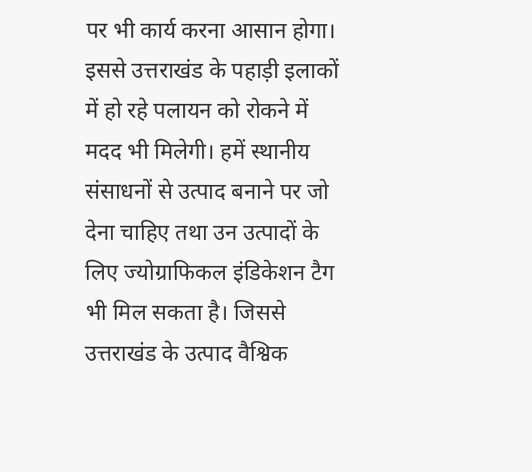पर भी कार्य करना आसान होगा। इससे उत्तराखंड के पहाड़ी इलाकों में हो रहे पलायन को रोकने में मदद भी मिलेगी। हमें स्थानीय संसाधनों से उत्पाद बनाने पर जो देना चाहिए तथा उन उत्पादों के लिए ज्योग्राफिकल इंडिकेशन टैग भी मिल सकता है। जिससे उत्तराखंड के उत्पाद वैश्विक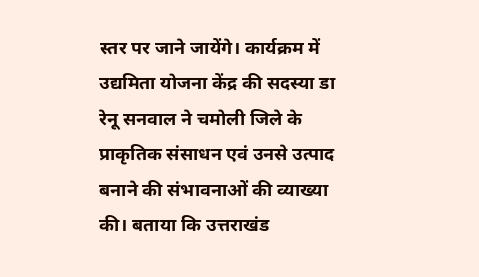स्तर पर जाने जायेंगे। कार्यक्रम में उद्यमिता योजना केंद्र की सदस्या डा रेनू सनवाल ने चमोली जिले के प्राकृतिक संसाधन एवं उनसे उत्पाद बनाने की संभावनाओं की व्याख्या की। बताया कि उत्तराखंड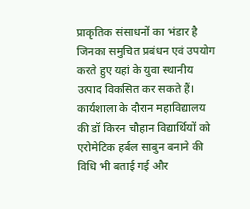प्राकृतिक संसाधनों का भंडार है जिनका समुचित प्रबंधन एवं उपयोग करते हुए यहां के युवा स्थानीय उत्पाद विकसित कर सकते हैं। कार्यशाला के दौरान महाविद्यालय की डॉ किरन चौहान विद्यार्थियों को एरोमेटिक हर्बल साबुन बनाने की विधि भी बताई गई और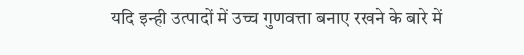यदि इन्ही उत्पादों में उच्च गुणवत्ता बनाए रखने के बारे में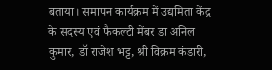बताया। समापन कार्यक्रम में उद्यमिता केंद्र के सदस्य एवं फैकल्टी मेंबर डा अनिल कुमार, डॉ राजेश भट्ट, श्री विक्रम कंडारी,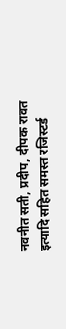नवनीत सती, प्रदीप, दीपक रावत इत्यादि सहित समस्त रजिस्टर्ड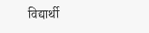विद्यार्थी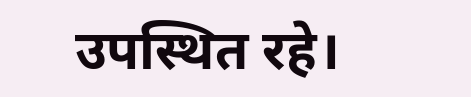उपस्थित रहे।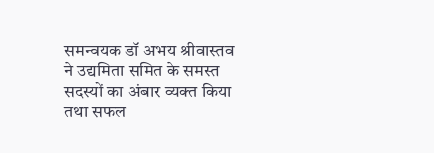समन्वयक डॉ अभय श्रीवास्तव ने उद्यमिता समित के समस्त सदस्यों का अंबार व्यक्त किया तथा सफल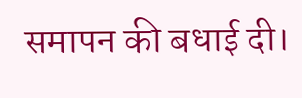समापन की बधाई दी।